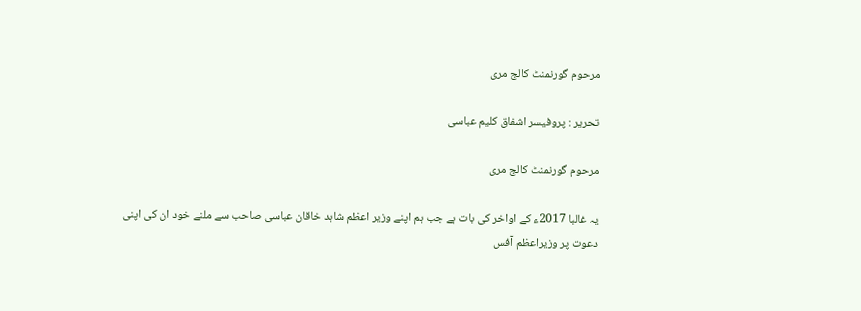مرحوم گورنمنٹ کالج مری

تحریر : پروفیسر اشفاق کلیم عباسی

مرحوم گورنمنٹ کالج مری

یہ غالبا 2017ء کے اواخر کی بات ہے جب ہم اپنے وزیر اعظم شاہد خاقان عباسی صاحب سے ملنے خود ان کی اپنی دعوت پر وزیراعظم آفس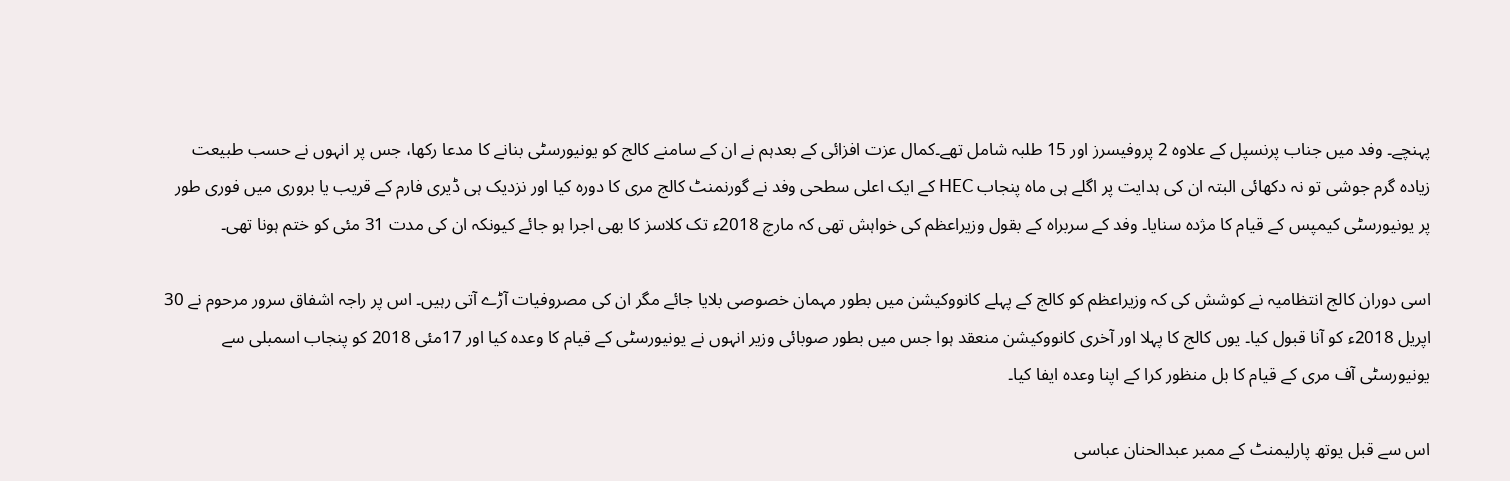پہنچے۔ وفد میں جناب پرنسپل کے علاوہ 2 پروفیسرز اور 15 طلبہ شامل تھے۔کمال عزت افزائی کے بعدہم نے ان کے سامنے کالج کو یونیورسٹی بنانے کا مدعا رکھا، جس پر انہوں نے حسب طبیعت زیادہ گرم جوشی تو نہ دکھائی البتہ ان کی ہدایت پر اگلے ہی ماہ پنجاب HEC کے ایک اعلی سطحی وفد نے گورنمنٹ کالج مری کا دورہ کیا اور نزدیک ہی ڈیری فارم کے قریب یا بروری میں فوری طور پر یونیورسٹی کیمپس کے قیام کا مژدہ سنایا۔ وفد کے سربراہ کے بقول وزیراعظم کی خواہش تھی کہ مارچ 2018ء تک کلاسز کا بھی اجرا ہو جائے کیونکہ ان کی مدت 31 مئی کو ختم ہونا تھی۔

اسی دوران کالج انتظامیہ نے کوشش کی کہ وزیراعظم کو کالج کے پہلے کانووکیشن میں بطور مہمان خصوصی بلایا جائے مگر ان کی مصروفیات آڑے آتی رہیں۔ اس پر راجہ اشفاق سرور مرحوم نے 30 اپریل 2018ء کو آنا قبول کیا۔ یوں کالج کا پہلا اور آخری کانووکیشن منعقد ہوا جس میں بطور صوبائی وزیر انہوں نے یونیورسٹی کے قیام کا وعدہ کیا اور 17مئی 2018 کو پنجاب اسمبلی سے یونیورسٹی آف مری کے قیام کا بل منظور کرا کے اپنا وعدہ ایفا کیا۔

اس سے قبل یوتھ پارلیمنٹ کے ممبر عبدالحنان عباسی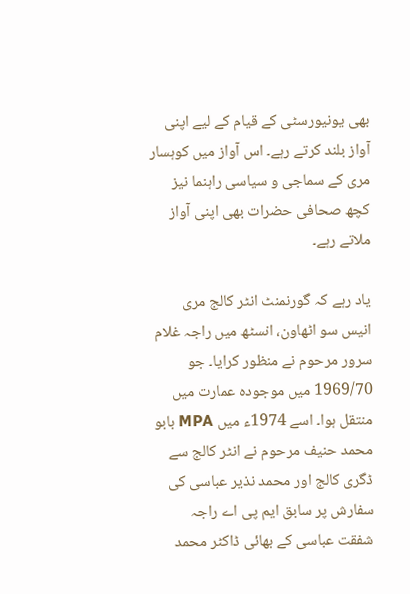بھی یونیورسٹی کے قیام کے لیے اپنی آواز بلند کرتے رہے۔ اس آواز میں کوہسار مری کے سماجی و سیاسی راہنما نیز کچھ صحافی حضرات بھی اپنی آواز ملاتے رہے۔

یاد رہے کہ گورنمنٹ انٹر کالج مری انیس سو اٹھاون، انسٹھ میں راجہ غلام سرور مرحوم نے منظور کرایا۔ جو 1969/70 میں موجودہ عمارت میں منتقل ہوا۔ اسے 1974ء میں MPA بابو محمد حنیف مرحوم نے انٹر کالج سے ڈگری کالج اور محمد نذیر عباسی کی سفارش پر سابق ایم پی اے راجہ شفقت عباسی کے بھائی ڈاکٹر محمد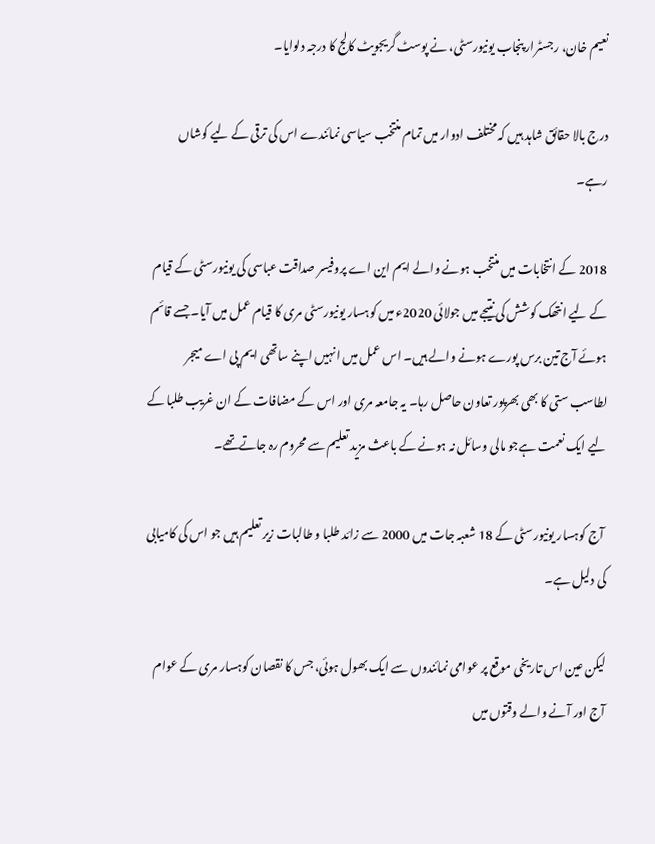نعیم خان، رجسٹرار پنجاب یونیورسٹی، نے پوسٹ گریجویٹ کالج کا درجہ دلوایا۔

درج بالا حقائق شاہد ہیں کہ مختلف ادوار میں تمام منتخب سیاسی نمائندے اس کی ترقی کے لیے کوشاں رہے۔

2018 کے انتخابات میں منتخب ہونے والے ایم این اے پروفیسر صداقت عباسی کی یونیورسٹی کے قیام کے لیے انتھک کوشش کی نتیجے میں جولائی 2020ء میں کوہسار یونیورسٹی مری کا قیام عمل میں آیا۔ جسے قائم ہوئے آج تین برس پورے ہونے والے ہیں۔ اس عمل میں انہیں اپنے ساتھی ایم پی اے میجر لطاسب ستی کا بھی بھرپور تعاون حاصل رہا۔ یہ جامعہ مری اور اس کے مضافات کے ان غریب طلبا کے لیے ایک نعمت ہےجو مالی وسائل نہ ہونے کے باعث مزید تعلیم سے محروم رہ جاتےتھے۔

 آج کوہسار یونیورسٹی کے 18 شعبہ جات میں 2000 سے زائد طلبا و طالبات زیر تعلیم ہیں جو اس کی کامیابی کی دلیل ہے۔

لیکن عین اس تاریخی موقع پر عوامی نمائندوں سے ایک بھول ہوئی، جس کا نقصان کوہسار مری کے عوام آج اور آنے والے وقتوں میں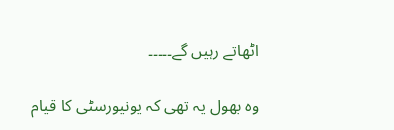اٹھاتے رہیں گے۔۔۔۔۔

وہ بھول یہ تھی کہ یونیورسٹی کا قیام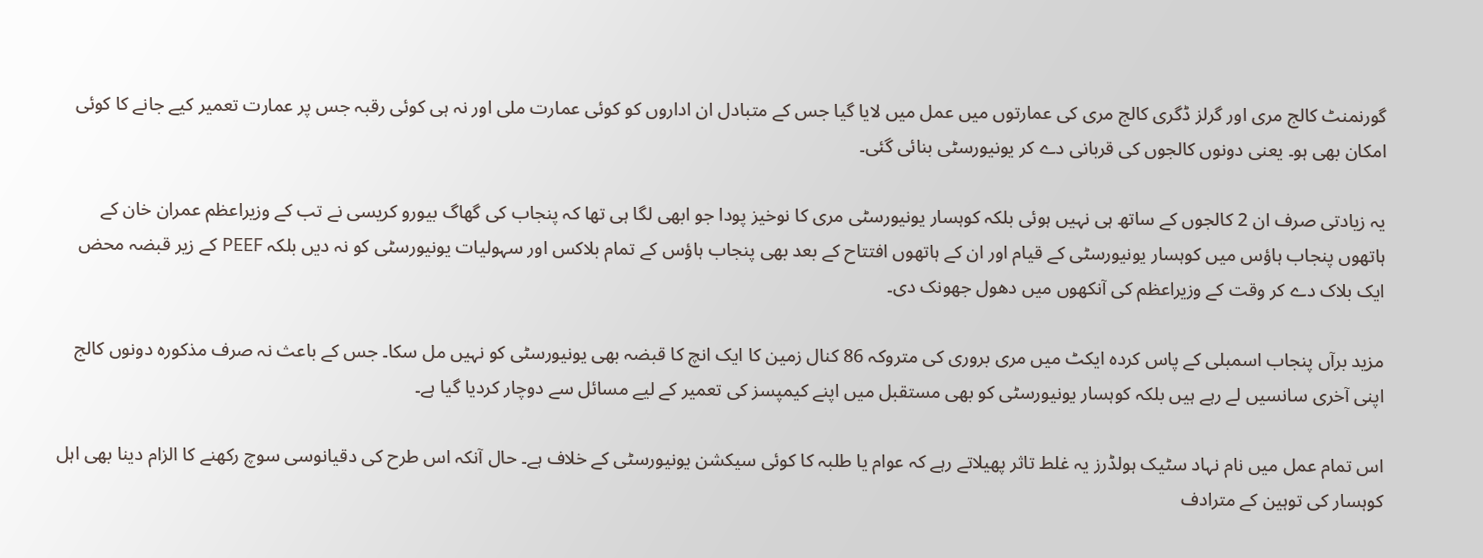گورنمنٹ کالج مری اور گرلز ڈگری کالج مری کی عمارتوں میں عمل میں لایا گیا جس کے متبادل ان اداروں کو کوئی عمارت ملی اور نہ ہی کوئی رقبہ جس پر عمارت تعمیر کیے جانے کا کوئی امکان بھی ہو۔ یعنی دونوں کالجوں کی قربانی دے کر یونیورسٹی بنائی گئی۔

یہ زیادتی صرف ان 2 کالجوں کے ساتھ ہی نہیں ہوئی بلکہ کوہسار یونیورسٹی مری کا نوخیز پودا جو ابھی لگا ہی تھا کہ پنجاب کی گھاگ بیورو کریسی نے تب کے وزیراعظم عمران خان کے ہاتھوں پنجاب ہاؤس میں کوہسار یونیورسٹی کے قیام اور ان کے ہاتھوں افتتاح کے بعد بھی پنجاب ہاؤس کے تمام بلاکس اور سہولیات یونیورسٹی کو نہ دیں بلکہ PEEF کے زیر قبضہ محض ایک بلاک دے کر وقت کے وزیراعظم کی آنکھوں میں دھول جھونک دی۔

مزید برآں پنجاب اسمبلی کے پاس کردہ ایکٹ میں مری بروری کی متروکہ 86 کنال زمین کا ایک انچ کا قبضہ بھی یونیورسٹی کو نہیں مل سکا۔ جس کے باعث نہ صرف مذکورہ دونوں کالج اپنی آخری سانسیں لے رہے ہیں بلکہ کوہسار یونیورسٹی کو بھی مستقبل میں اپنے کیمپسز کی تعمیر کے لیے مسائل سے دوچار کردیا گیا ہے۔

اس تمام عمل میں نام نہاد سٹیک ہولڈرز یہ غلط تاثر پھیلاتے رہے کہ عوام یا طلبہ کا کوئی سیکشن یونیورسٹی کے خلاف ہے۔ حال آنکہ اس طرح کی دقیانوسی سوچ رکھنے کا الزام دینا بھی اہل کوہسار کی توہین کے مترادف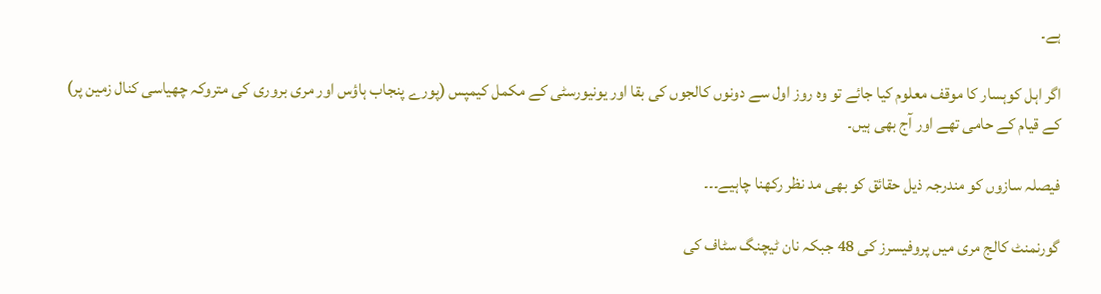ہے۔

اگر اہل کوہسار کا موقف معلوم کیا جائے تو وہ روز اول سے دونوں کالجوں کی بقا اور یونیورسٹی کے مکمل کیمپس (پورے پنجاب ہاؤس اور مری بروری کی متروکہ چھیاسی کنال زمین پر) کے قیام کے حامی تھے اور آج بھی ہیں۔

فیصلہ سازوں کو مندرجہ ذیل حقائق کو بھی مد نظر رکھنا چاہیے۔۔۔

گورنمنٹ کالج مری میں پروفیسرز کی 48 جبکہ نان ٹیچنگ سٹاف کی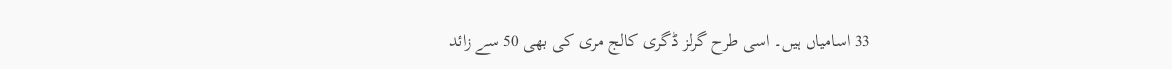33 اسامیاں ہیں۔ اسی طرح گرلز ڈگری کالج مری کی بھی 50 سے زائد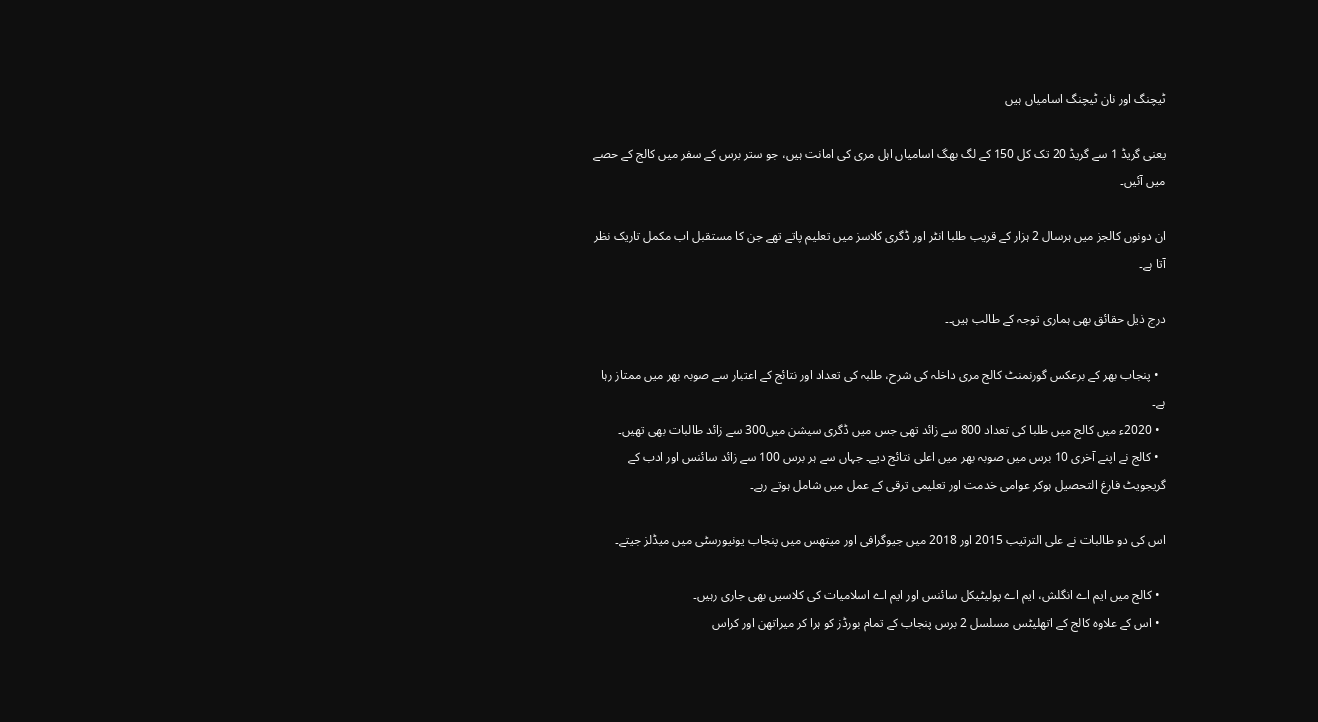ٹیچنگ اور نان ٹیچنگ اسامیاں ہیں

یعنی گریڈ 1 سے گریڈ 20 تک کل 150 کے لگ بھگ اسامیاں اہل مری کی امانت ہیں، جو ستر برس کے سفر میں کالج کے حصے میں آئیں۔

ان دونوں کالجز میں ہرسال 2 ہزار کے قریب طلبا انٹر اور ڈگری کلاسز میں تعلیم پاتے تھے جن کا مستقبل اب مکمل تاریک نظر آتا ہے۔

درج ذیل حقائق بھی ہماری توجہ کے طالب ہیں۔۔

  • پنجاب بھر کے برعکس گورنمنٹ کالج مری داخلہ کی شرح، طلبہ کی تعداد اور نتائج کے اعتبار سے صوبہ بھر میں ممتاز رہا ہے۔
  • 2020ء میں کالج میں طلبا کی تعداد 800 سے زائد تھی جس میں ڈگری سیشن میں300 سے زائد طالبات بھی تھیں۔
  • کالج نے اپنے آخری 10 برس میں صوبہ بھر میں اعلی نتائج دیے۔ جہاں سے ہر برس 100 سے زائد سائنس اور ادب کے گریجویٹ فارغ التحصیل ہوکر عوامی خدمت اور تعلیمی ترقی کے عمل میں شامل ہوتے رہے۔

اس کی دو طالبات نے علی الترتیب 2015 اور 2018 میں جیوگرافی اور میتھس میں پنجاب یونیورسٹی میں میڈلز جیتے۔

  • کالج میں ایم اے انگلش، ایم اے پولیٹیکل سائنس اور ایم اے اسلامیات کی کلاسیں بھی جاری رہیں۔
  • اس کے علاوہ کالج کے اتھلیٹس مسلسل 2 برس پنجاب کے تمام بورڈز کو ہرا کر میراتھن اور کراس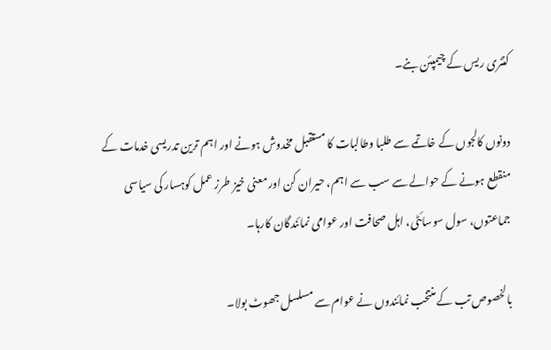کنٹری ریس کے چیمپئن بنے۔

دونوں کالجوں کے خاتمے سے طلبا وطالبات کا مستقبل مخدوش ہونے اور اہم ترین تدریسی خدمات کے منقطع ہونے کے حوالے سے سب سے اہم، حیران کن اور معنی خیز طرز عمل کوہسار کی سیاسی جماعتوں، سول سوسائٹی، اہل صحافت اور عوامی نمائندگان کارہا۔

بالخصوص تب کے منتخب نمائندوں نے عوام سے مسلسل جھوٹ بولا۔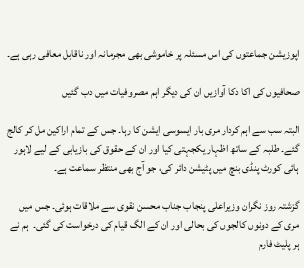اپوزیشن جماعتوں کی اس مسئلہ پر خاموشی بھی مجرمانہ اور ناقابل معافی رہی ہے۔

صحافیوں کی اکا دکا آوازیں ان کی دیگر اہم مصروفیات میں دب گئیں

البتہ سب سے اہم کردار مری بار ایسوسی ایشن کا رہا۔ جس کے تمام اراکین مل کر کالج گئے۔ طلبہ کے ساتھ اظہار یکجہتی کیا اور ان کے حقوق کی بازیابی کے لیے لاہور ہائی کورٹ پنڈی بنچ میں پٹیشن دائر کی، جو آج بھی منتظر سماعت ہے۔

گزشتہ روز نگران وزیراعلی پنجاب جناب محسن نقوی سے ملاقات ہوئی۔ جس میں مری کے دونوں کالجوں کی بحالی اور ان کے الگ قیام کی درخواست کی گئی۔  ہم نے ہر پلیٹ فارم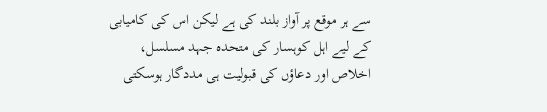سے ہر موقع پر آواز بلند کی ہے لیکن اس کی کامیابی کے لیے اہل کوہسار کی متحدہ جہد مسلسل، اخلاص اور دعاؤں کی قبولیت ہی مددگار ہوسکتی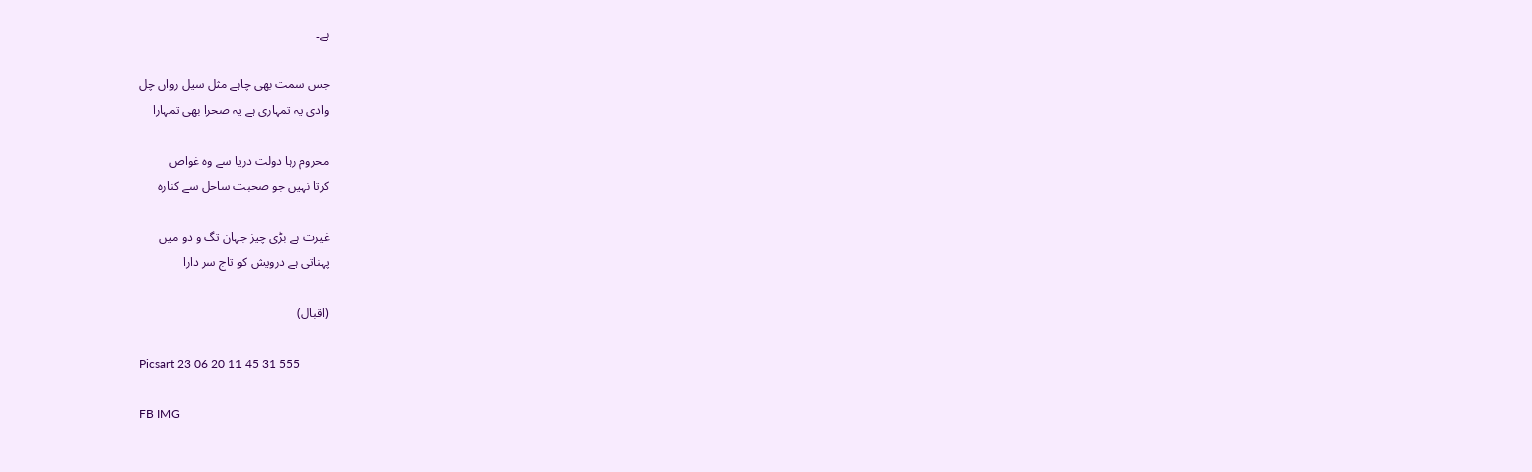ہے۔

جس سمت بھی چاہے مثل سیل رواں چل
وادی یہ تمہاری ہے یہ صحرا بھی تمہارا

محروم رہا دولت دریا سے وہ غواص
کرتا نہیں جو صحبت ساحل سے کنارہ

غیرت ہے بڑی چیز جہان تگ و دو میں
پہناتی ہے درویش کو تاج سر دارا

(اقبال)

Picsart 23 06 20 11 45 31 555

FB IMG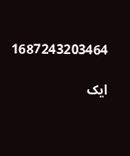1687243203464

ایک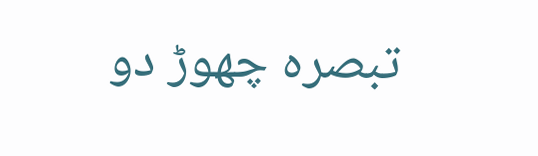تبصرہ چھوڑ دو